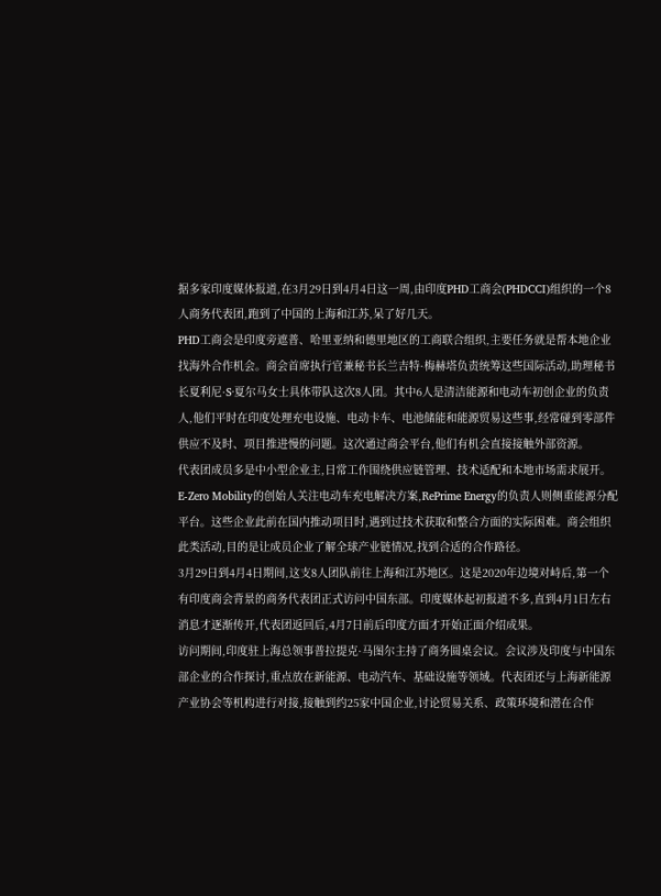据多家印度媒体报道,在3月29日到4月4日这一周,由印度PHD工商会(PHDCCI)组织的一个8人商务代表团,跑到了中国的上海和江苏,呆了好几天。
PHD工商会是印度旁遮普、哈里亚纳和德里地区的工商联合组织,主要任务就是帮本地企业找海外合作机会。商会首席执行官兼秘书长兰吉特·梅赫塔负责统筹这些国际活动,助理秘书长夏利尼·S·夏尔马女士具体带队这次8人团。其中6人是清洁能源和电动车初创企业的负责人,他们平时在印度处理充电设施、电动卡车、电池储能和能源贸易这些事,经常碰到零部件供应不及时、项目推进慢的问题。这次通过商会平台,他们有机会直接接触外部资源。
代表团成员多是中小型企业主,日常工作围绕供应链管理、技术适配和本地市场需求展开。E-Zero Mobility的创始人关注电动车充电解决方案,RePrime Energy的负责人则侧重能源分配平台。这些企业此前在国内推动项目时,遇到过技术获取和整合方面的实际困难。商会组织此类活动,目的是让成员企业了解全球产业链情况,找到合适的合作路径。
3月29日到4月4日期间,这支8人团队前往上海和江苏地区。这是2020年边境对峙后,第一个有印度商会背景的商务代表团正式访问中国东部。印度媒体起初报道不多,直到4月1日左右消息才逐渐传开,代表团返回后,4月7日前后印度方面才开始正面介绍成果。
访问期间,印度驻上海总领事普拉提克·马图尔主持了商务圆桌会议。会议涉及印度与中国东部企业的合作探讨,重点放在新能源、电动汽车、基础设施等领域。代表团还与上海新能源产业协会等机构进行对接,接触到约25家中国企业,讨论贸易关系、政策环境和潜在合作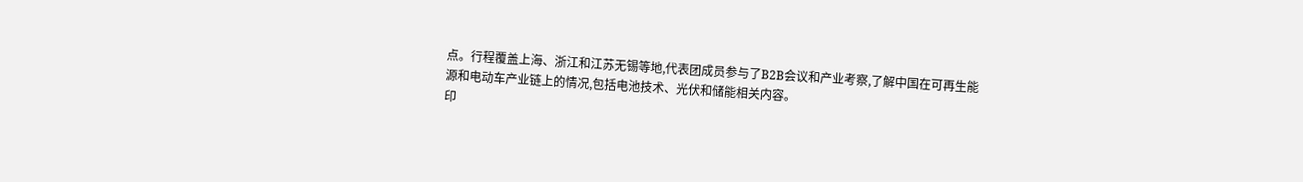点。行程覆盖上海、浙江和江苏无锡等地,代表团成员参与了B2B会议和产业考察,了解中国在可再生能源和电动车产业链上的情况,包括电池技术、光伏和储能相关内容。
印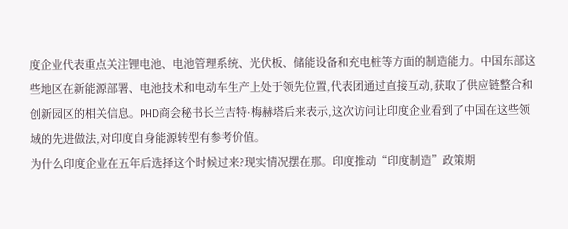度企业代表重点关注锂电池、电池管理系统、光伏板、储能设备和充电桩等方面的制造能力。中国东部这些地区在新能源部署、电池技术和电动车生产上处于领先位置,代表团通过直接互动,获取了供应链整合和创新园区的相关信息。PHD商会秘书长兰吉特·梅赫塔后来表示,这次访问让印度企业看到了中国在这些领域的先进做法,对印度自身能源转型有参考价值。
为什么印度企业在五年后选择这个时候过来?现实情况摆在那。印度推动“印度制造”政策期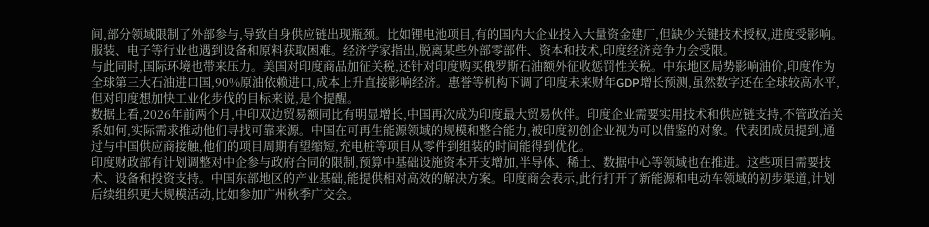间,部分领域限制了外部参与,导致自身供应链出现瓶颈。比如锂电池项目,有的国内大企业投入大量资金建厂,但缺少关键技术授权,进度受影响。服装、电子等行业也遇到设备和原料获取困难。经济学家指出,脱离某些外部零部件、资本和技术,印度经济竞争力会受限。
与此同时,国际环境也带来压力。美国对印度商品加征关税,还针对印度购买俄罗斯石油额外征收惩罚性关税。中东地区局势影响油价,印度作为全球第三大石油进口国,90%原油依赖进口,成本上升直接影响经济。惠誉等机构下调了印度未来财年GDP增长预测,虽然数字还在全球较高水平,但对印度想加快工业化步伐的目标来说,是个提醒。
数据上看,2026年前两个月,中印双边贸易额同比有明显增长,中国再次成为印度最大贸易伙伴。印度企业需要实用技术和供应链支持,不管政治关系如何,实际需求推动他们寻找可靠来源。中国在可再生能源领域的规模和整合能力,被印度初创企业视为可以借鉴的对象。代表团成员提到,通过与中国供应商接触,他们的项目周期有望缩短,充电桩等项目从零件到组装的时间能得到优化。
印度财政部有计划调整对中企参与政府合同的限制,预算中基础设施资本开支增加,半导体、稀土、数据中心等领域也在推进。这些项目需要技术、设备和投资支持。中国东部地区的产业基础,能提供相对高效的解决方案。印度商会表示,此行打开了新能源和电动车领域的初步渠道,计划后续组织更大规模活动,比如参加广州秋季广交会。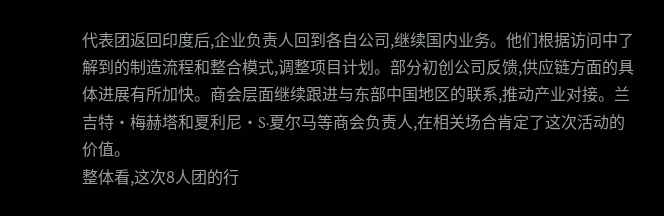代表团返回印度后,企业负责人回到各自公司,继续国内业务。他们根据访问中了解到的制造流程和整合模式,调整项目计划。部分初创公司反馈,供应链方面的具体进展有所加快。商会层面继续跟进与东部中国地区的联系,推动产业对接。兰吉特·梅赫塔和夏利尼·S·夏尔马等商会负责人,在相关场合肯定了这次活动的价值。
整体看,这次8人团的行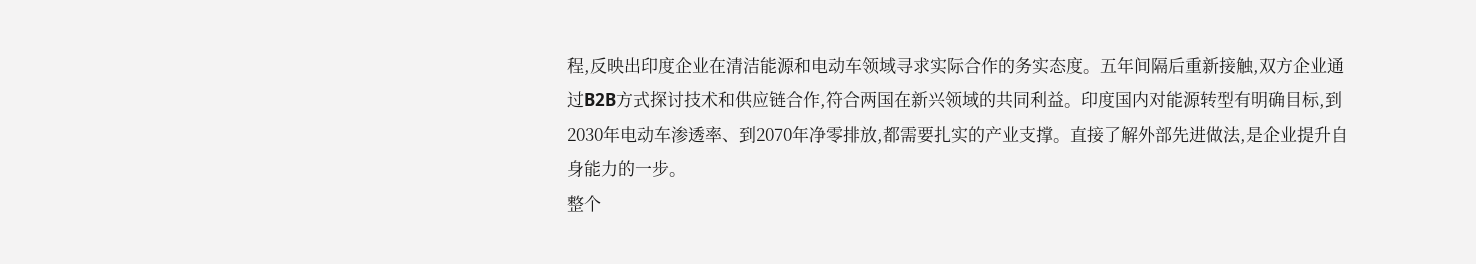程,反映出印度企业在清洁能源和电动车领域寻求实际合作的务实态度。五年间隔后重新接触,双方企业通过B2B方式探讨技术和供应链合作,符合两国在新兴领域的共同利益。印度国内对能源转型有明确目标,到2030年电动车渗透率、到2070年净零排放,都需要扎实的产业支撑。直接了解外部先进做法,是企业提升自身能力的一步。
整个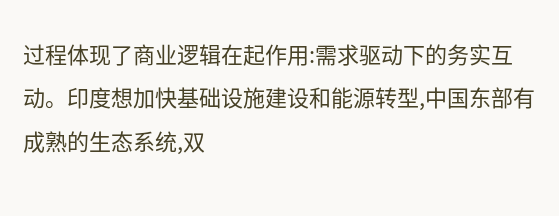过程体现了商业逻辑在起作用:需求驱动下的务实互动。印度想加快基础设施建设和能源转型,中国东部有成熟的生态系统,双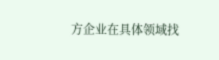方企业在具体领域找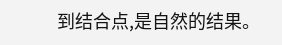到结合点,是自然的结果。